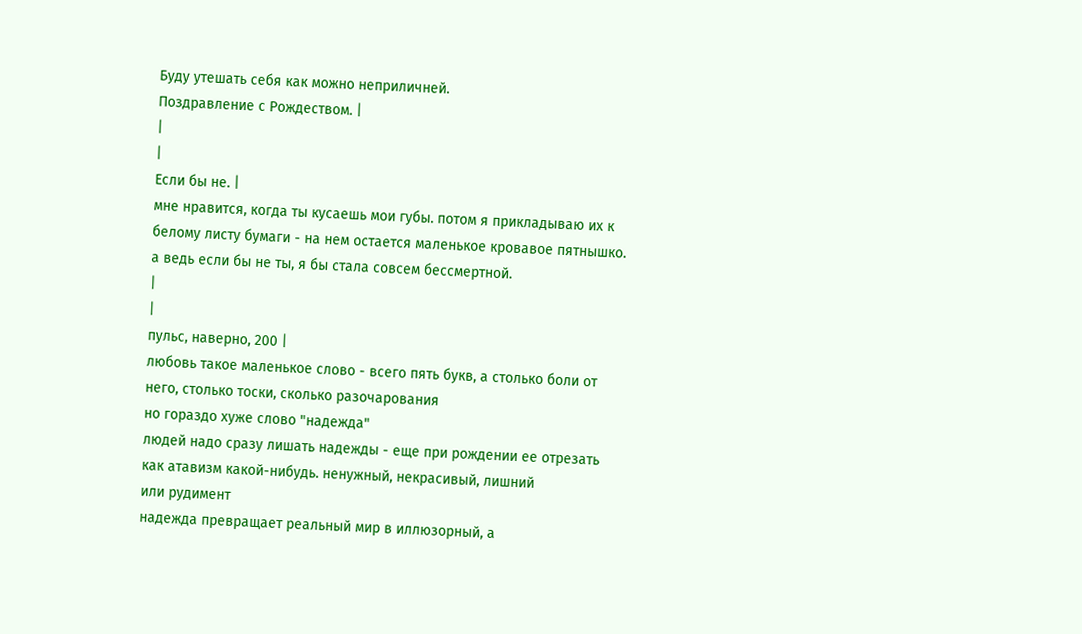Буду утешать себя как можно неприличней.
Поздравление с Рождеством. |
|
|
Если бы не. |
мне нравится, когда ты кусаешь мои губы. потом я прикладываю их к белому листу бумаги - на нем остается маленькое кровавое пятнышко.
а ведь если бы не ты, я бы стала совсем бессмертной.
|
|
пульс, наверно, 200 |
любовь такое маленькое слово - всего пять букв, а столько боли от него, столько тоски, сколько разочарования
но гораздо хуже слово "надежда"
людей надо сразу лишать надежды - еще при рождении ее отрезать
как атавизм какой-нибудь. ненужный, некрасивый, лишний
или рудимент
надежда превращает реальный мир в иллюзорный, а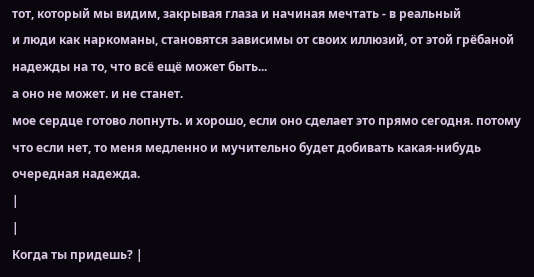тот, который мы видим, закрывая глаза и начиная мечтать - в реальный
и люди как наркоманы, становятся зависимы от своих иллюзий, от этой грёбаной надежды на то, что всё ещё может быть...
а оно не может. и не станет.
мое сердце готово лопнуть. и хорошо, если оно сделает это прямо сегодня. потому что если нет, то меня медленно и мучительно будет добивать какая-нибудь очередная надежда.
|
|
Когда ты придешь? |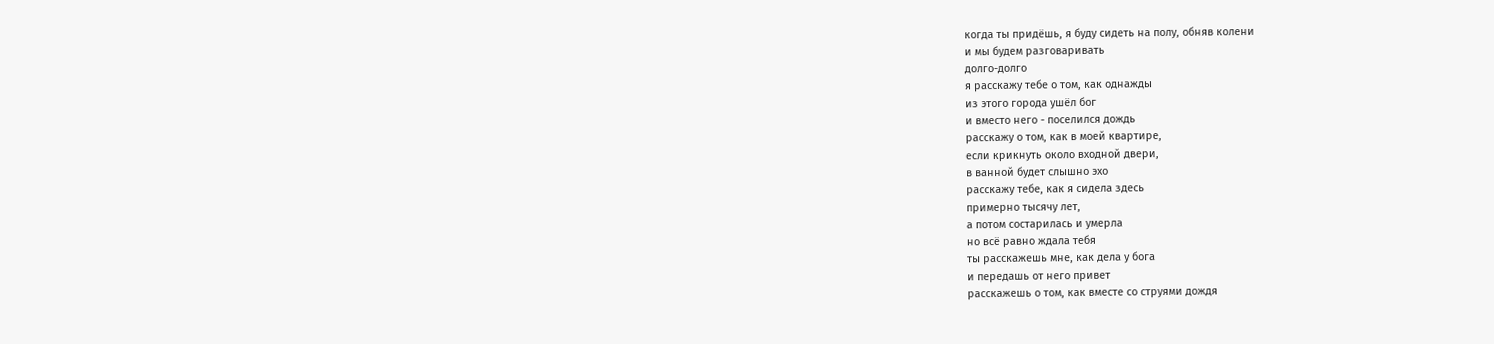когда ты придёшь, я буду сидеть на полу, обняв колени
и мы будем разговаривать
долго-долго
я расскажу тебе о том, как однажды
из этого города ушёл бог
и вместо него - поселился дождь
расскажу о том, как в моей квартире,
если крикнуть около входной двери,
в ванной будет слышно эхо
расскажу тебе, как я сидела здесь
примерно тысячу лет,
а потом состарилась и умерла
но всё равно ждала тебя
ты расскажешь мне, как дела у бога
и передашь от него привет
расскажешь о том, как вместе со струями дождя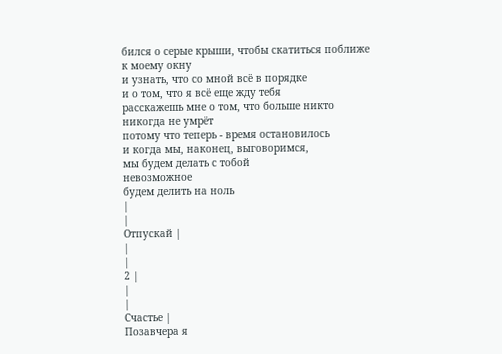бился о серые крыши, чтобы скатиться поближе
к моему окну
и узнать, что со мной всё в порядке
и о том, что я всё еще жду тебя
расскажешь мне о том, что больше никто
никогда не умрёт
потому что теперь - время остановилось
и когда мы, наконец, выговоримся,
мы будем делать с тобой
невозможное
будем делить на ноль
|
|
Отпускай |
|
|
2 |
|
|
Счастье |
Позавчера я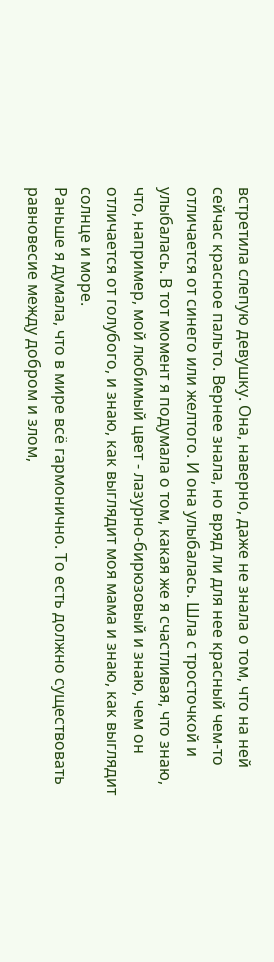встретила слепую девушку. Она, наверно, даже не знала о том, что на ней сейчас красное пальто. Вернее знала, но вряд ли для нее красный чем-то отличается от синего или желтого. И она улыбалась. Шла с тросточкой и улыбалась. В тот момент я подумала о том, какая же я счастливая, что знаю, что, например, мой любимый цвет - лазурно-бирюзовый и знаю, чем он отличается от голубого, и знаю, как выглядит моя мама и знаю, как выглядит солнце и море.
Раньше я думала, что в мире всё гармонично. То есть должно существовать равновесие между добром и злом,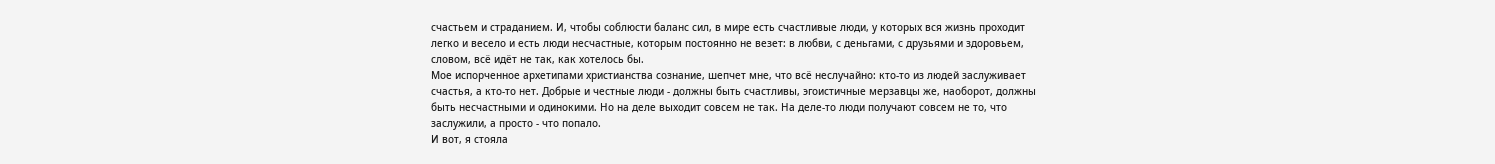счастьем и страданием. И, чтобы соблюсти баланс сил, в мире есть счастливые люди, у которых вся жизнь проходит легко и весело и есть люди несчастные, которым постоянно не везет: в любви, с деньгами, с друзьями и здоровьем, словом, всё идёт не так, как хотелось бы.
Мое испорченное архетипами христианства сознание, шепчет мне, что всё неслучайно: кто-то из людей заслуживает счастья, а кто-то нет. Добрые и честные люди - должны быть счастливы, эгоистичные мерзавцы же, наоборот, должны быть несчастными и одинокими. Но на деле выходит совсем не так. На деле-то люди получают совсем не то, что заслужили, а просто - что попало.
И вот, я стояла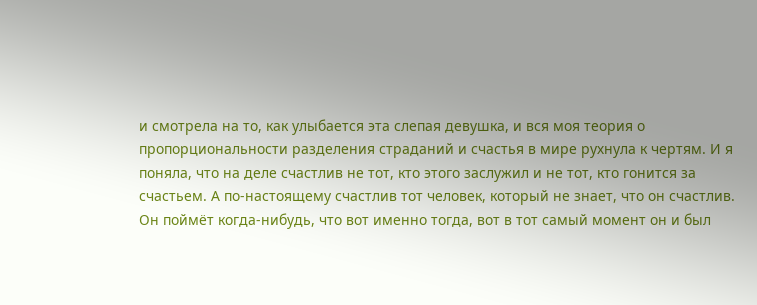и смотрела на то, как улыбается эта слепая девушка, и вся моя теория о пропорциональности разделения страданий и счастья в мире рухнула к чертям. И я поняла, что на деле счастлив не тот, кто этого заслужил и не тот, кто гонится за счастьем. А по-настоящему счастлив тот человек, который не знает, что он счастлив.
Он поймёт когда-нибудь, что вот именно тогда, вот в тот самый момент он и был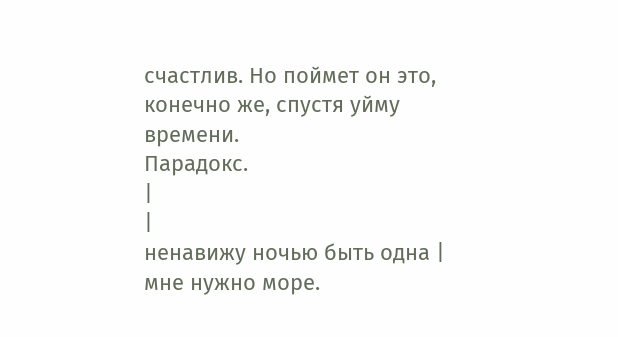счастлив. Но поймет он это, конечно же, спустя уйму времени.
Парадокс.
|
|
ненавижу ночью быть одна |
мне нужно море.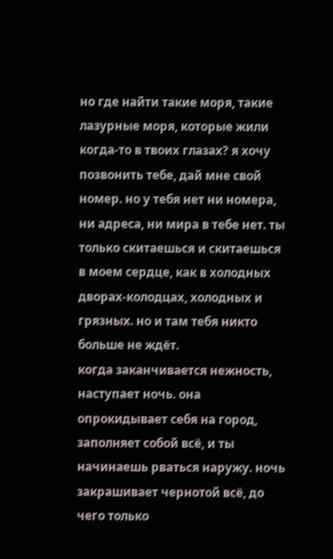но где найти такие моря, такие лазурные моря, которые жили когда-то в твоих глазах? я хочу позвонить тебе, дай мне свой номер. но у тебя нет ни номера, ни адреса, ни мира в тебе нет. ты только скитаешься и скитаешься в моем сердце, как в холодных дворах-колодцах, холодных и грязных. но и там тебя никто больше не ждёт.
когда заканчивается нежность, наступает ночь. она опрокидывает себя на город, заполняет собой всё, и ты начинаешь рваться наружу. ночь закрашивает чернотой всё, до чего только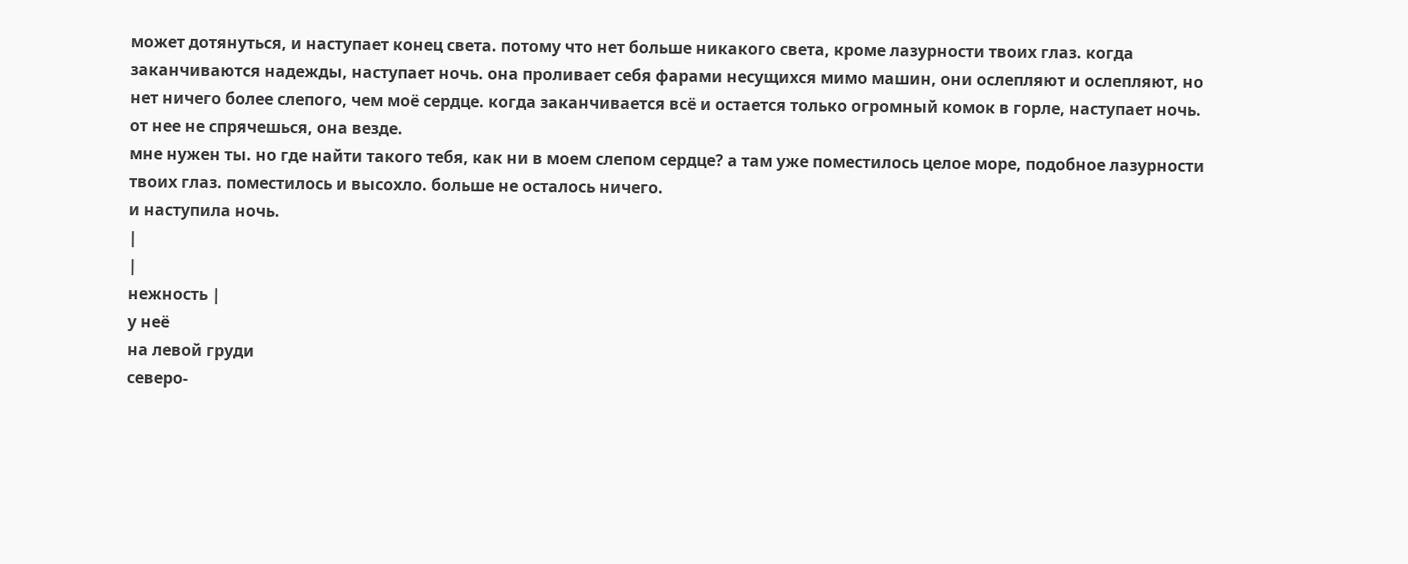может дотянуться, и наступает конец света. потому что нет больше никакого света, кроме лазурности твоих глаз. когда заканчиваются надежды, наступает ночь. она проливает себя фарами несущихся мимо машин, они ослепляют и ослепляют, но нет ничего более слепого, чем моё сердце. когда заканчивается всё и остается только огромный комок в горле, наступает ночь. от нее не спрячешься, она везде.
мне нужен ты. но где найти такого тебя, как ни в моем слепом сердце? а там уже поместилось целое море, подобное лазурности твоих глаз. поместилось и высохло. больше не осталось ничего.
и наступила ночь.
|
|
нежность |
у неё
на левой груди
северо-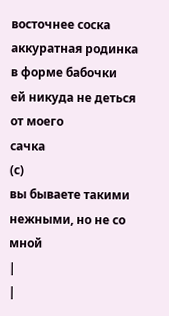восточнее соска
аккуратная родинка
в форме бабочки
ей никуда не деться
от моего
сачка
(с)
вы бываете такими нежными, но не со мной
|
|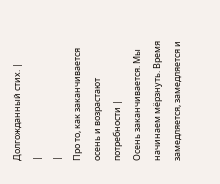Долгожданный стих. |
|
|
Про то, как заканчивается осень и возрастают потребности |
Осень заканчивается. Мы начинаем мёрзнуть. Время замедляется, замедляется и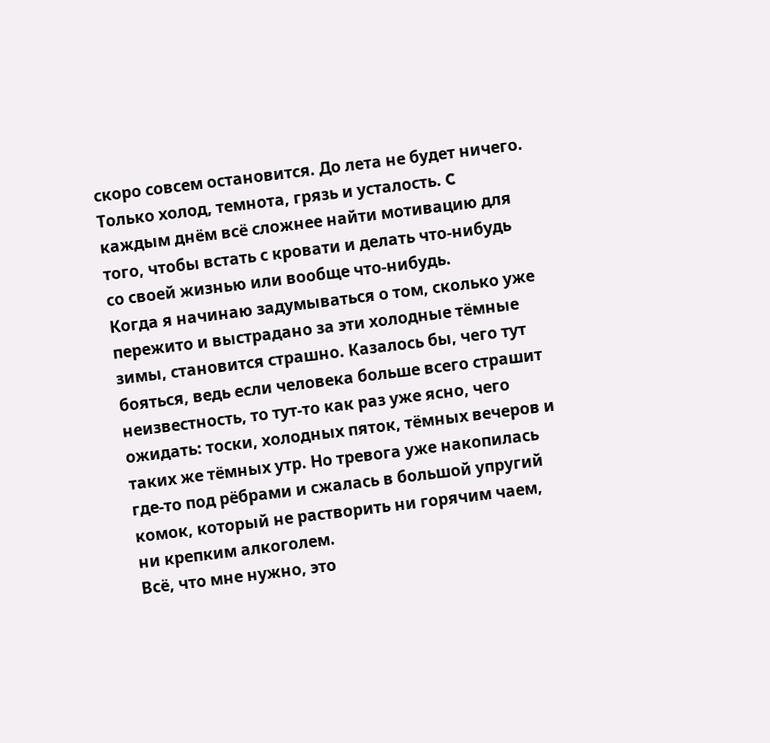скоро совсем остановится. До лета не будет ничего. Только холод, темнота, грязь и усталость. C каждым днём всё сложнее найти мотивацию для того, чтобы встать с кровати и делать что-нибудь со своей жизнью или вообще что-нибудь.
Когда я начинаю задумываться о том, сколько уже пережито и выстрадано за эти холодные тёмные зимы, становится страшно. Казалось бы, чего тут бояться, ведь если человека больше всего страшит неизвестность, то тут-то как раз уже ясно, чего ожидать: тоски, холодных пяток, тёмных вечеров и таких же тёмных утр. Но тревога уже накопилась где-то под рёбрами и сжалась в большой упругий комок, который не растворить ни горячим чаем, ни крепким алкоголем.
Всё, что мне нужно, это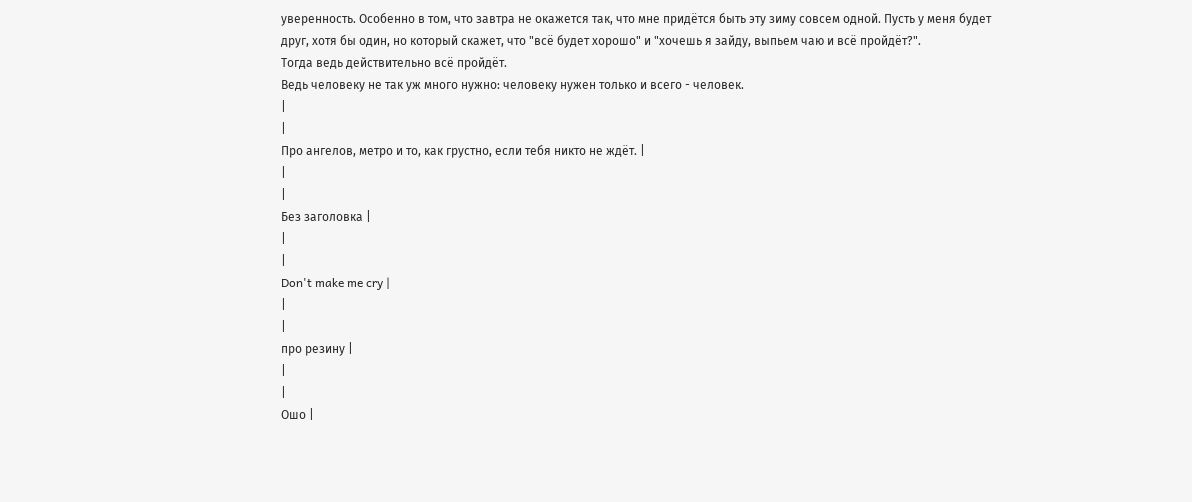уверенность. Особенно в том, что завтра не окажется так, что мне придётся быть эту зиму совсем одной. Пусть у меня будет друг, хотя бы один, но который скажет, что "всё будет хорошо" и "хочешь я зайду, выпьем чаю и всё пройдёт?".
Тогда ведь действительно всё пройдёт.
Ведь человеку не так уж много нужно: человеку нужен только и всего - человек.
|
|
Про ангелов, метро и то, как грустно, если тебя никто не ждёт. |
|
|
Без заголовка |
|
|
Don't make me cry |
|
|
про резину |
|
|
Ошо |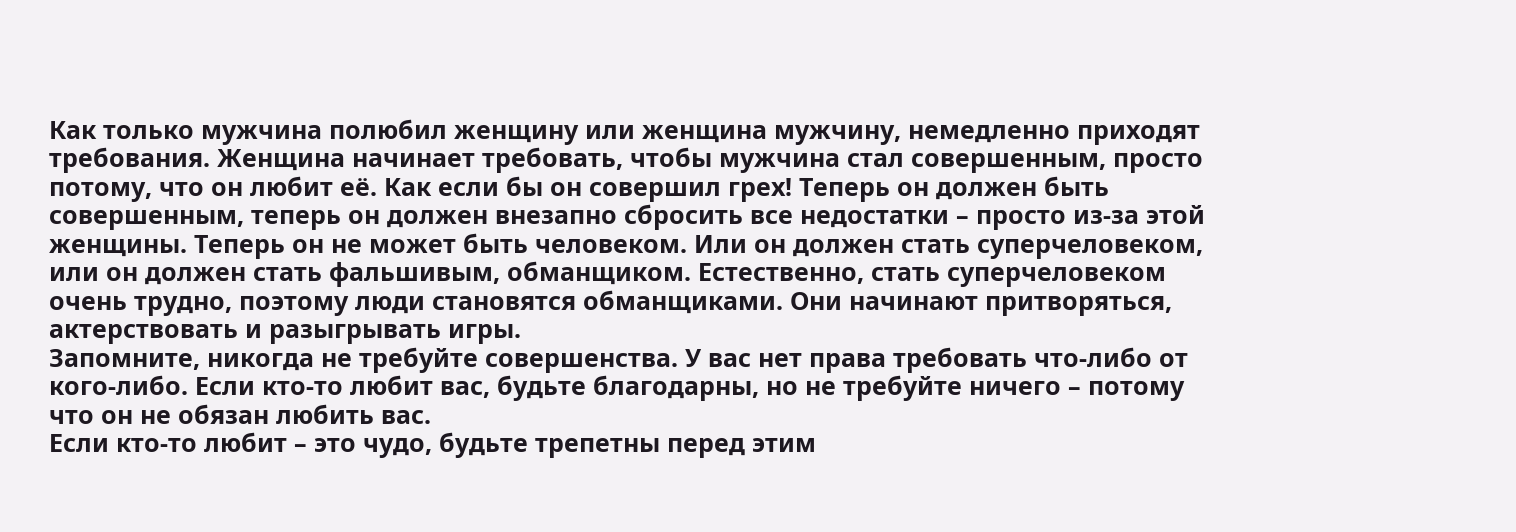Как только мужчина полюбил женщину или женщина мужчину, немедленно приходят требования. Женщина начинает требовать, чтобы мужчина стал совершенным, просто потому, что он любит её. Как если бы он совершил грех! Теперь он должен быть совершенным, теперь он должен внезапно сбросить все недостатки – просто из-за этой женщины. Теперь он не может быть человеком. Или он должен стать суперчеловеком, или он должен стать фальшивым, обманщиком. Естественно, стать суперчеловеком очень трудно, поэтому люди становятся обманщиками. Они начинают притворяться, актерствовать и разыгрывать игры.
Запомните, никогда не требуйте совершенства. У вас нет права требовать что-либо от кого-либо. Если кто-то любит вас, будьте благодарны, но не требуйте ничего – потому что он не обязан любить вас.
Если кто-то любит – это чудо, будьте трепетны перед этим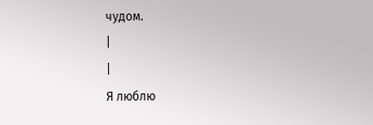чудом.
|
|
Я люблю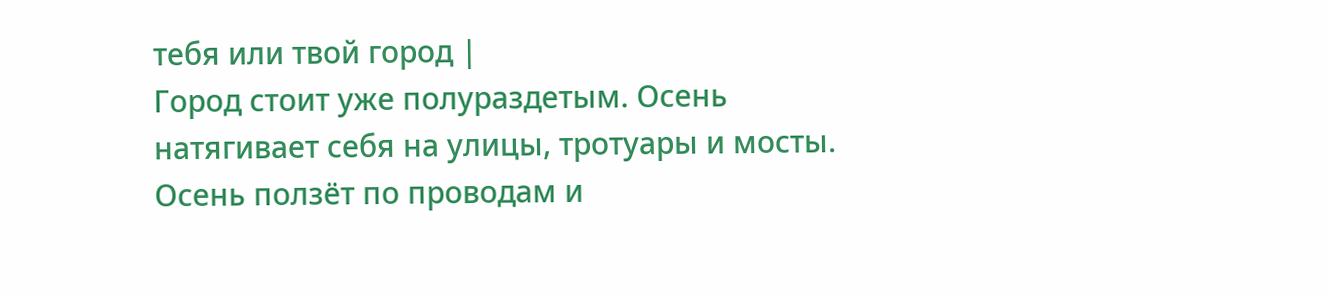тебя или твой город |
Город стоит уже полураздетым. Осень натягивает себя на улицы, тротуары и мосты. Осень ползёт по проводам и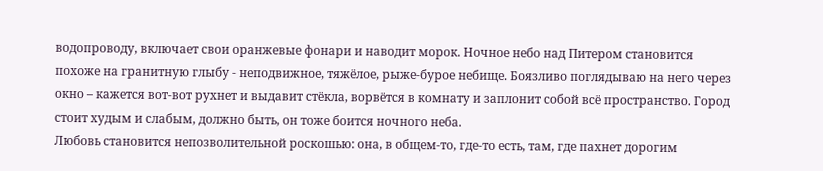водопроводу, включает свои оранжевые фонари и наводит морок. Ночное небо над Питером становится похоже на гранитную глыбу - неподвижное, тяжёлое, рыже-бурое небище. Боязливо поглядываю на него через окно – кажется вот-вот рухнет и выдавит стёкла, ворвётся в комнату и заплонит собой всё пространство. Город стоит худым и слабым, должно быть, он тоже боится ночного неба.
Любовь становится непозволительной роскошью: она, в общем-то, где-то есть, там, где пахнет дорогим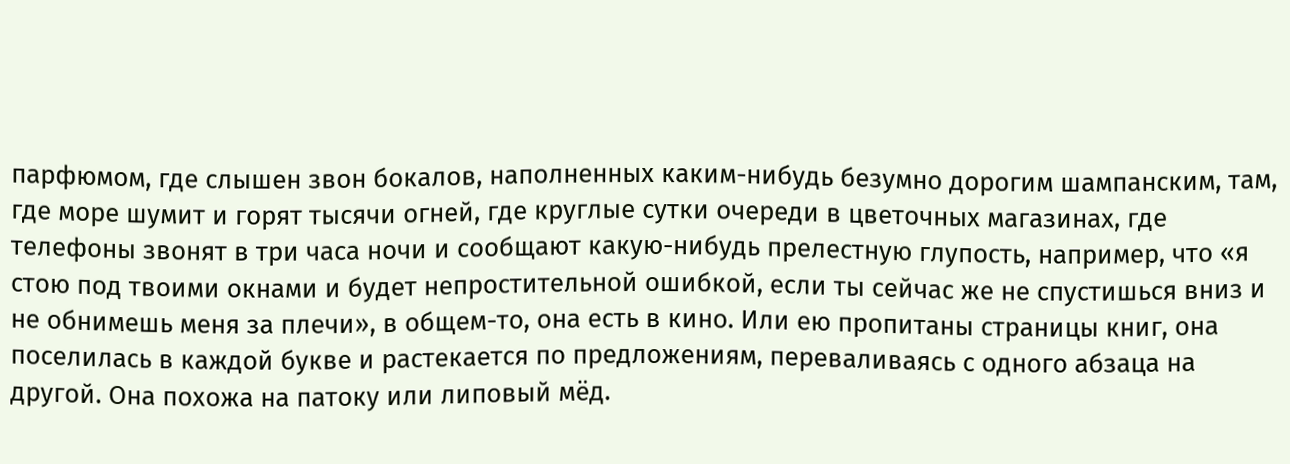парфюмом, где слышен звон бокалов, наполненных каким-нибудь безумно дорогим шампанским, там, где море шумит и горят тысячи огней, где круглые сутки очереди в цветочных магазинах, где телефоны звонят в три часа ночи и сообщают какую-нибудь прелестную глупость, например, что «я стою под твоими окнами и будет непростительной ошибкой, если ты сейчас же не спустишься вниз и не обнимешь меня за плечи», в общем-то, она есть в кино. Или ею пропитаны страницы книг, она поселилась в каждой букве и растекается по предложениям, переваливаясь с одного абзаца на другой. Она похожа на патоку или липовый мёд.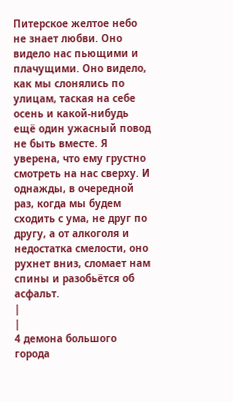Питерское желтое небо не знает любви. Оно видело нас пьющими и плачущими. Оно видело, как мы слонялись по улицам, таская на себе осень и какой-нибудь ещё один ужасный повод не быть вместе. Я уверена, что ему грустно смотреть на нас сверху. И однажды, в очередной раз, когда мы будем сходить с ума, не друг по другу, а от алкоголя и недостатка смелости, оно рухнет вниз, сломает нам спины и разобьётся об асфальт.
|
|
4 демона большого города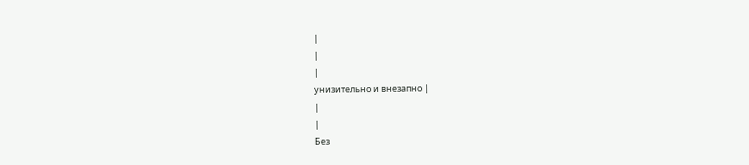|
|
|
унизительно и внезапно |
|
|
Без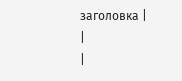заголовка |
|
|